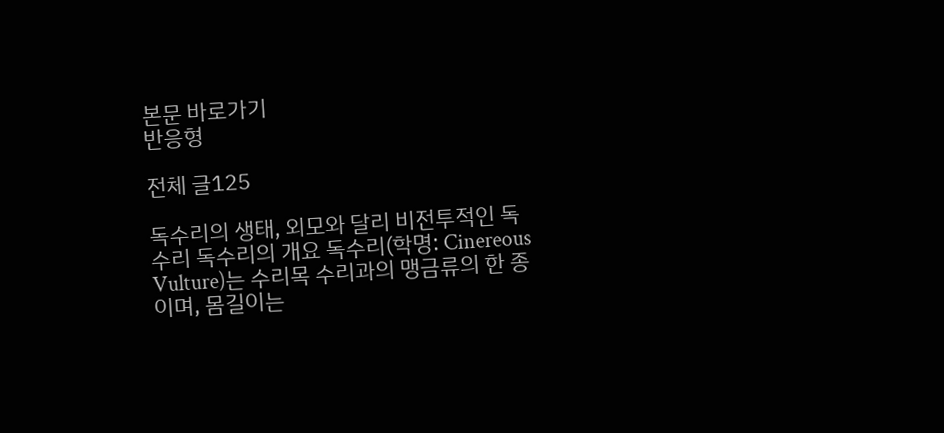본문 바로가기
반응형

전체 글125

독수리의 생태, 외모와 달리 비전투적인 독수리 독수리의 개요 독수리(학명: Cinereous Vulture)는 수리목 수리과의 맹금류의 한 종이며, 몸길이는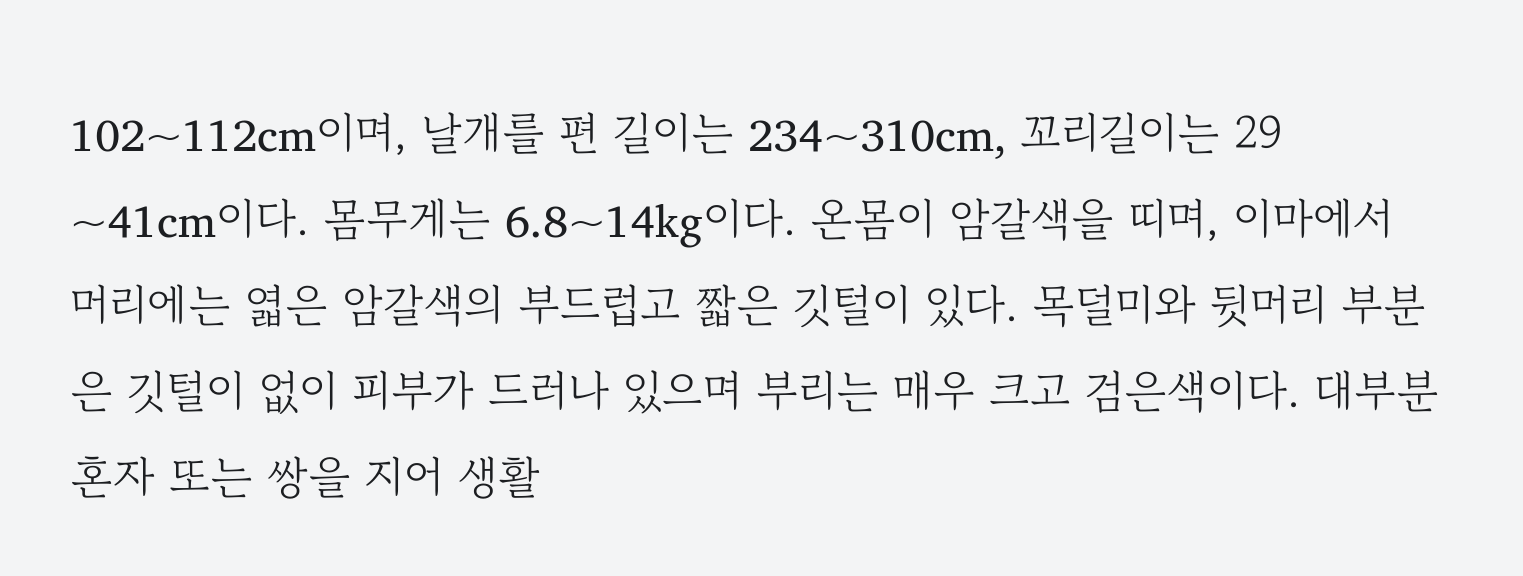102~112cm이며, 날개를 편 길이는 234~310cm, 꼬리길이는 29 ~41cm이다. 몸무게는 6.8~14kg이다. 온몸이 암갈색을 띠며, 이마에서 머리에는 엷은 암갈색의 부드럽고 짧은 깃털이 있다. 목덜미와 뒷머리 부분은 깃털이 없이 피부가 드러나 있으며 부리는 매우 크고 검은색이다. 대부분 혼자 또는 쌍을 지어 생활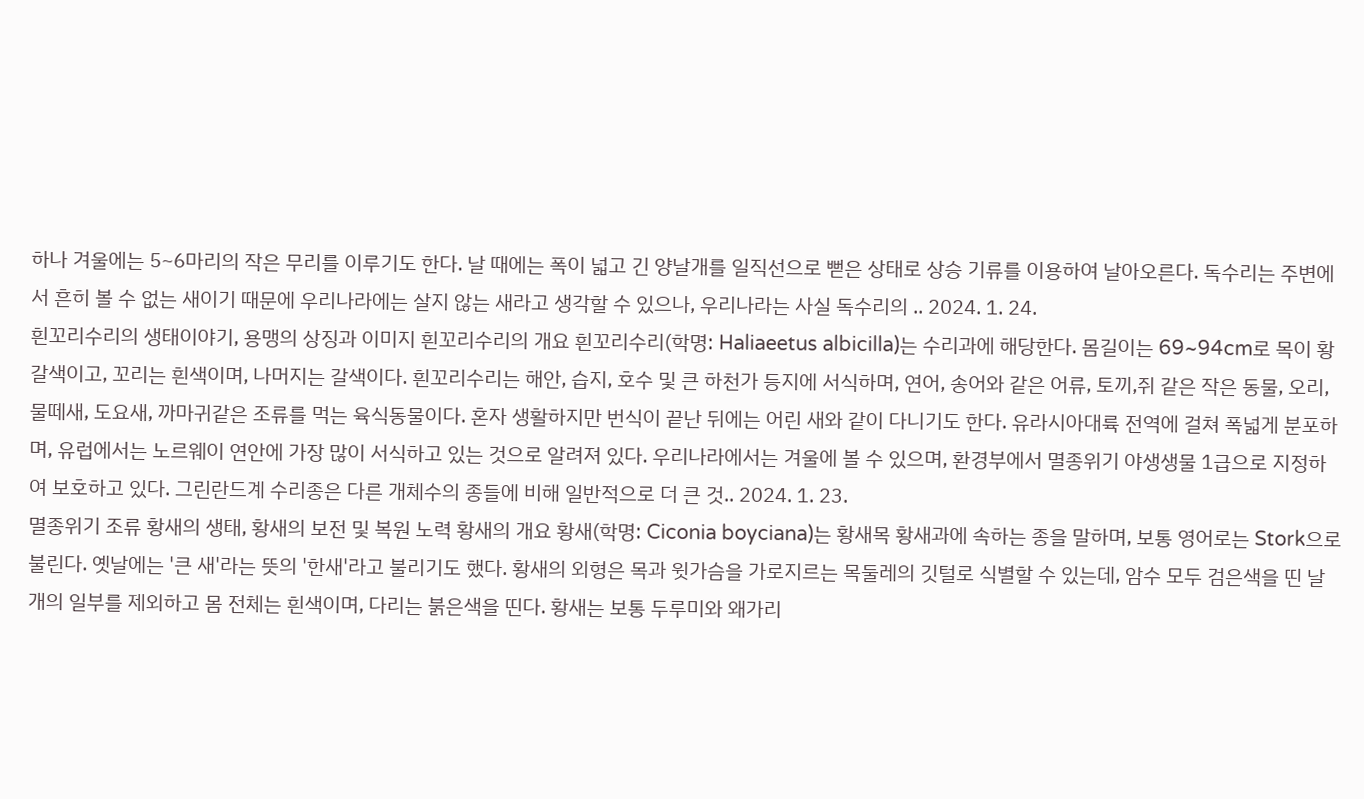하나 겨울에는 5~6마리의 작은 무리를 이루기도 한다. 날 때에는 폭이 넓고 긴 양날개를 일직선으로 뻗은 상태로 상승 기류를 이용하여 날아오른다. 독수리는 주변에서 흔히 볼 수 없는 새이기 때문에 우리나라에는 살지 않는 새라고 생각할 수 있으나, 우리나라는 사실 독수리의 .. 2024. 1. 24.
흰꼬리수리의 생태이야기, 용맹의 상징과 이미지 흰꼬리수리의 개요 흰꼬리수리(학명: Haliaeetus albicilla)는 수리과에 해당한다. 몸길이는 69~94cm로 목이 황갈색이고, 꼬리는 흰색이며, 나머지는 갈색이다. 흰꼬리수리는 해안, 습지, 호수 및 큰 하천가 등지에 서식하며, 연어, 송어와 같은 어류, 토끼,쥐 같은 작은 동물, 오리, 물떼새, 도요새, 까마귀같은 조류를 먹는 육식동물이다. 혼자 생활하지만 번식이 끝난 뒤에는 어린 새와 같이 다니기도 한다. 유라시아대륙 전역에 걸쳐 폭넓게 분포하며, 유럽에서는 노르웨이 연안에 가장 많이 서식하고 있는 것으로 알려져 있다. 우리나라에서는 겨울에 볼 수 있으며, 환경부에서 멸종위기 야생생물 1급으로 지정하여 보호하고 있다. 그린란드계 수리종은 다른 개체수의 종들에 비해 일반적으로 더 큰 것.. 2024. 1. 23.
멸종위기 조류 황새의 생태, 황새의 보전 및 복원 노력 황새의 개요 황새(학명: Ciconia boyciana)는 황새목 황새과에 속하는 종을 말하며, 보통 영어로는 Stork으로 불린다. 옛날에는 '큰 새'라는 뜻의 '한새'라고 불리기도 했다. 황새의 외형은 목과 윗가슴을 가로지르는 목둘레의 깃털로 식별할 수 있는데, 암수 모두 검은색을 띤 날개의 일부를 제외하고 몸 전체는 흰색이며, 다리는 붉은색을 띤다. 황새는 보통 두루미와 왜가리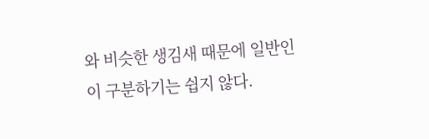와 비슷한 생김새 때문에 일반인이 구분하기는 쉽지 않다.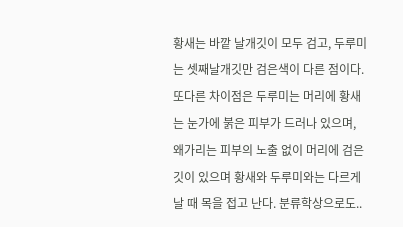황새는 바깥 날개깃이 모두 검고, 두루미는 셋째날개깃만 검은색이 다른 점이다. 또다른 차이점은 두루미는 머리에 황새는 눈가에 붉은 피부가 드러나 있으며, 왜가리는 피부의 노출 없이 머리에 검은 깃이 있으며 황새와 두루미와는 다르게 날 때 목을 접고 난다. 분류학상으로도..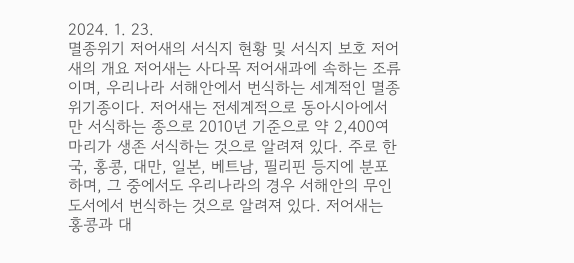2024. 1. 23.
멸종위기 저어새의 서식지 현황 및 서식지 보호 저어새의 개요 저어새는 사다목 저어새과에 속하는 조류이며, 우리나라 서해안에서 번식하는 세계적인 멸종위기종이다. 저어새는 전세계적으로 동아시아에서만 서식하는 종으로 2010년 기준으로 약 2,400여마리가 생존 서식하는 것으로 알려져 있다. 주로 한국, 홍콩, 대만, 일본, 베트남, 필리핀 등지에 분포하며, 그 중에서도 우리나라의 경우 서해안의 무인도서에서 번식하는 것으로 알려져 있다. 저어새는 홍콩과 대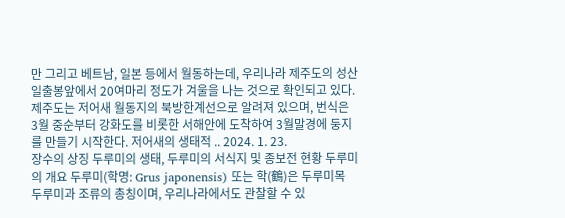만 그리고 베트남, 일본 등에서 월동하는데, 우리나라 제주도의 성산 일출봉앞에서 20여마리 정도가 겨울을 나는 것으로 확인되고 있다. 제주도는 저어새 월동지의 북방한계선으로 알려져 있으며, 번식은 3월 중순부터 강화도를 비롯한 서해안에 도착하여 3월말경에 둥지를 만들기 시작한다. 저어새의 생태적 .. 2024. 1. 23.
장수의 상징 두루미의 생태, 두루미의 서식지 및 종보전 현황 두루미의 개요 두루미(학명: Grus japonensis) 또는 학(鶴)은 두루미목 두루미과 조류의 총칭이며, 우리나라에서도 관찰할 수 있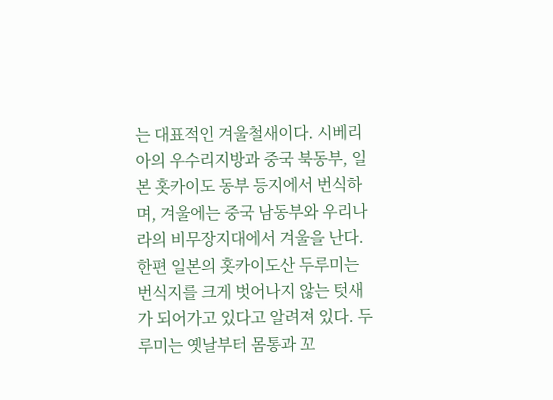는 대표적인 겨울철새이다. 시베리아의 우수리지방과 중국 북동부, 일본 홋카이도 동부 등지에서 번식하며, 겨울에는 중국 남동부와 우리나라의 비무장지대에서 겨울을 난다. 한편 일본의 홋카이도산 두루미는 번식지를 크게 벗어나지 않는 텃새가 되어가고 있다고 알려져 있다. 두루미는 옛날부터 몸통과 꼬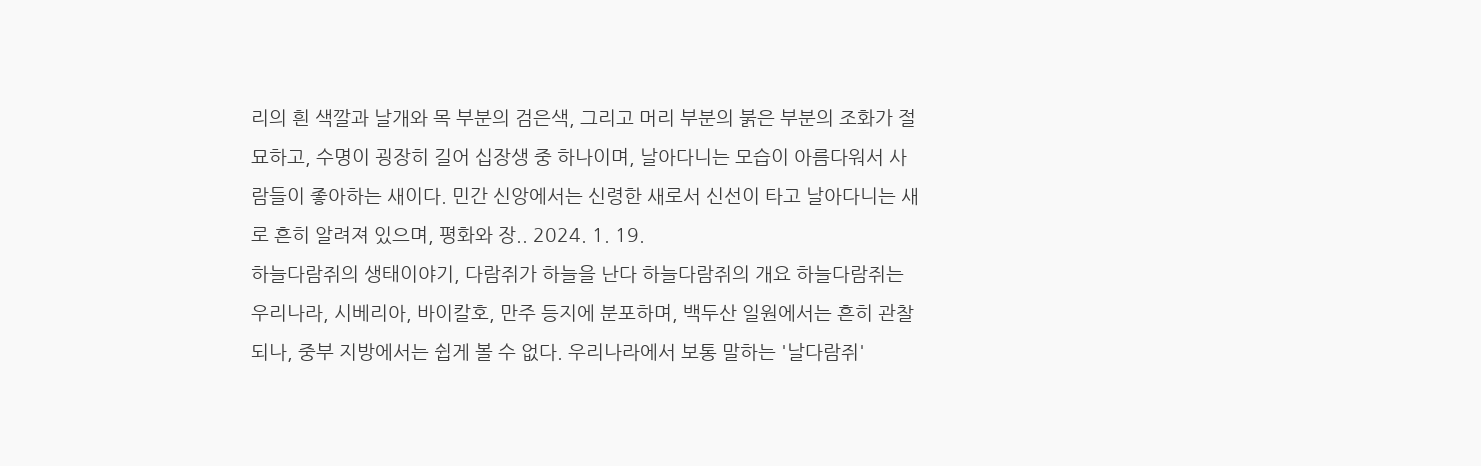리의 흰 색깔과 날개와 목 부분의 검은색, 그리고 머리 부분의 붉은 부분의 조화가 절묘하고, 수명이 굉장히 길어 십장생 중 하나이며, 날아다니는 모습이 아름다워서 사람들이 좋아하는 새이다. 민간 신앙에서는 신령한 새로서 신선이 타고 날아다니는 새로 흔히 알려져 있으며, 평화와 장.. 2024. 1. 19.
하늘다람쥐의 생태이야기, 다람쥐가 하늘을 난다 하늘다람쥐의 개요 하늘다람쥐는 우리나라, 시베리아, 바이칼호, 만주 등지에 분포하며, 백두산 일원에서는 흔히 관찰되나, 중부 지방에서는 쉽게 볼 수 없다. 우리나라에서 보통 말하는 '날다람쥐'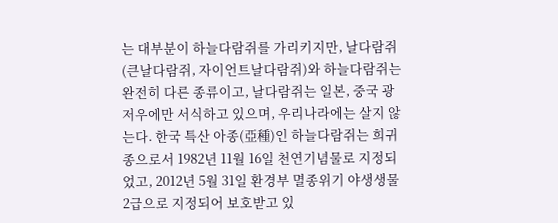는 대부분이 하늘다람쥐를 가리키지만, 날다람쥐 (큰날다람쥐, 자이언트날다람쥐)와 하늘다람쥐는 완전히 다른 종류이고, 날다람쥐는 일본, 중국 광저우에만 서식하고 있으며, 우리나라에는 살지 않는다. 한국 특산 아종(亞種)인 하늘다람쥐는 희귀종으로서 1982년 11월 16일 천연기념물로 지정되었고, 2012년 5월 31일 환경부 멸종위기 야생생물 2급으로 지정되어 보호받고 있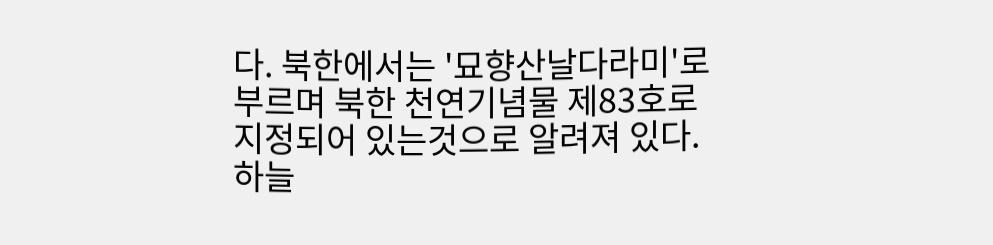다. 북한에서는 '묘향산날다라미'로 부르며 북한 천연기념물 제83호로 지정되어 있는것으로 알려져 있다. 하늘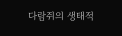다람쥐의 생태적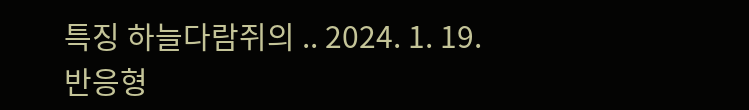특징 하늘다람쥐의 .. 2024. 1. 19.
반응형